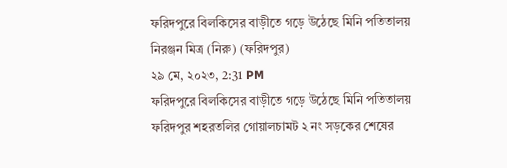ফরিদপুরে বিলকিসের বাড়ীতে গড়ে উঠেছে মিনি পতিতালয়
নিরঞ্জন মিত্র (নিরু) (ফরিদপুর)
২৯ মে, ২০২৩, 2:31 PM
ফরিদপুরে বিলকিসের বাড়ীতে গড়ে উঠেছে মিনি পতিতালয়
ফরিদপুর শহরতলির গোয়ালচামট ২ নং সড়কের শেষের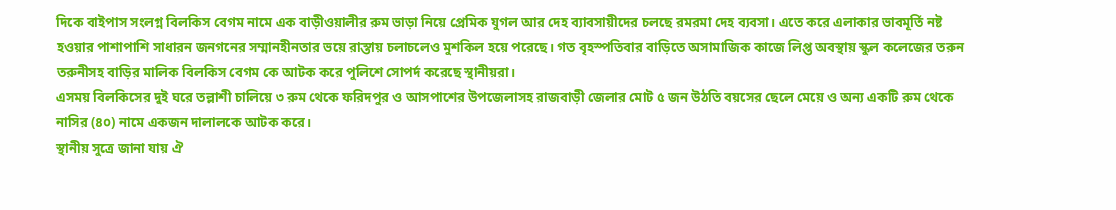দিকে বাইপাস সংলগ্ন বিলকিস বেগম নামে এক বাড়ীওয়ালীর রুম ভাড়া নিয়ে প্রেমিক যুগল আর দেহ ব্যাবসায়ীদের চলছে রমরমা দেহ ব্যবসা। এতে করে এলাকার ভাবমূর্তি নষ্ট হওয়ার পাশাপাশি সাধারন জনগনের সম্মানহীনতার ভয়ে রাস্তায় চলাচলেও মুশকিল হয়ে পরেছে। গত বৃহস্পতিবার বাড়িতে অসামাজিক কাজে লিপ্ত অবস্থায় স্কুল কলেজের তরুন তরুনীসহ বাড়ির মালিক বিলকিস বেগম কে আটক করে পুলিশে সোপর্দ করেছে স্থানীয়রা।
এসময় বিলকিসের দুই ঘরে তল্লাশী চালিয়ে ৩ রুম থেকে ফরিদপুর ও আসপাশের উপজেলাসহ রাজবাড়ী জেলার মোট ৫ জন উঠতি বয়সের ছেলে মেয়ে ও অন্য একটি রুম থেকে নাসির (৪০) নামে একজন দালালকে আটক করে।
স্থানীয় সুত্রে জানা যায় ঐ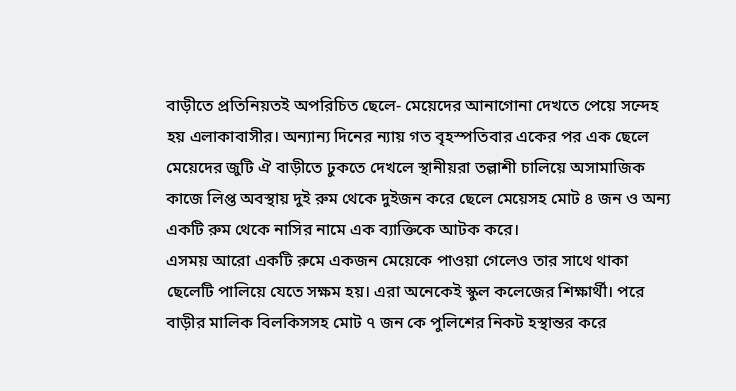বাড়ীতে প্রতিনিয়তই অপরিচিত ছেলে- মেয়েদের আনাগোনা দেখতে পেয়ে সন্দেহ হয় এলাকাবাসীর। অন্যান্য দিনের ন্যায় গত বৃহস্পতিবার একের পর এক ছেলে মেয়েদের জুটি ঐ বাড়ীতে ঢুকতে দেখলে স্থানীয়রা তল্লাশী চালিয়ে অসামাজিক কাজে লিপ্ত অবস্থায় দুই রুম থেকে দুইজন করে ছেলে মেয়েসহ মোট ৪ জন ও অন্য একটি রুম থেকে নাসির নামে এক ব্যাক্তিকে আটক করে।
এসময় আরো একটি রুমে একজন মেয়েকে পাওয়া গেলেও তার সাথে থাকা ছেলেটি পালিয়ে যেতে সক্ষম হয়। এরা অনেকেই স্কুল কলেজের শিক্ষার্থী। পরে বাড়ীর মালিক বিলকিসসহ মোট ৭ জন কে পুলিশের নিকট হস্থান্তর করে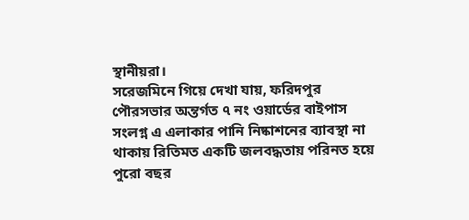স্থানীয়রা।
সরেজমিনে গিয়ে দেখা যায়, ফরিদপুর পৌরসভার অন্তর্গত ৭ নং ওয়ার্ডের বাইপাস সংলগ্ন এ এলাকার পানি নিষ্কাশনের ব্যাবস্থা না থাকায় রিতিমত একটি জলবদ্ধতায় পরিনত হয়ে পুরো বছর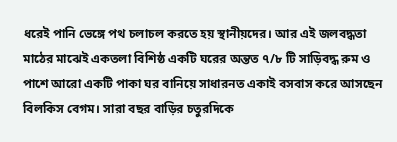ধরেই পানি ভেঙ্গে পথ চলাচল করতে হয় স্থানীয়দের। আর এই জলবদ্ধতা মাঠের মাঝেই একতলা বিশিষ্ঠ একটি ঘরের অন্তত ৭/৮ টি সাড়িবদ্ধ রুম ও পাশে আরো একটি পাকা ঘর বানিয়ে সাধারনত একাই বসবাস করে আসছেন বিলকিস বেগম। সারা বছর বাড়ির চতুরদিকে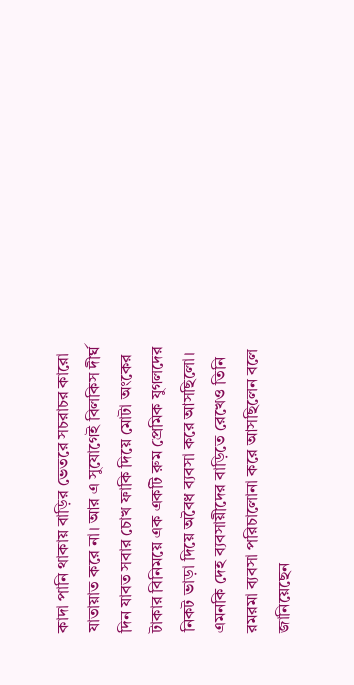কাদা পানি থাকায় বাড়ির ভেতরে সচরাচর কারো যাতায়াত করে না। আর এ সুযোগেই বিলকিস দীর্ঘ দিন যাবত সবার চোখ ফাকি দিয়ে মোটা অংকের টাকার বিনিময়ে এক একটি রুম প্রেমিক যুগলদের নিকট ভাড়া দিয়ে অবৈধ ব্যবসা করে আসছিলো। এমনকি দেহ ব্যবসায়ীদের বাড়িতে রেখেও তিনি রমরমা ব্যবসা পরিচালোনা করে আসছিলেন বলে জানিয়েছেন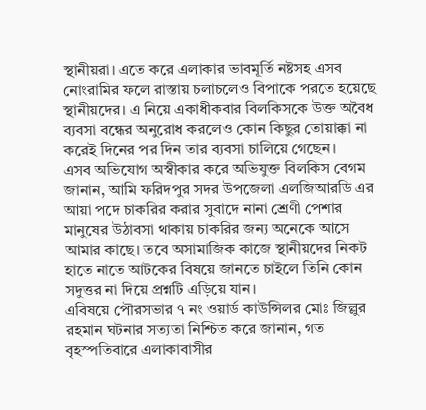স্থানীয়রা। এতে করে এলাকার ভাবমূর্তি নষ্টসহ এসব নোংরামির ফলে রাস্তায় চলাচলেও বিপাকে পরতে হয়েছে স্থানীয়দের। এ নিয়ে একাধীকবার বিলকিসকে উক্ত অবৈধ ব্যবসা বন্ধের অনুরোধ করলেও কোন কিছুর তোয়াক্কা না করেই দিনের পর দিন তার ব্যবসা চালিয়ে গেছেন।
এসব অভিযোগ অস্বীকার করে অভিযুক্ত বিলকিস বেগম জানান, আমি ফরিদপুর সদর উপজেলা এলজিআরডি এর আয়া পদে চাকরির করার সুবাদে নানা শ্রেণী পেশার মানুষের উঠাবসা থাকায় চাকরির জন্য অনেকে আসে আমার কাছে। তবে অসামাজিক কাজে স্থানীয়দের নিকট হাতে নাতে আটকের বিষয়ে জানতে চাইলে তিনি কোন সদুত্তর না দিয়ে প্রশ্নটি এড়িয়ে যান।
এবিষয়ে পৌরসভার ৭ নং ওয়ার্ড কাউন্সিলর মোঃ জিল্লুর রহমান ঘটনার সত্যতা নিশ্চিত করে জানান, গত বৃহস্পতিবারে এলাকাবাসীর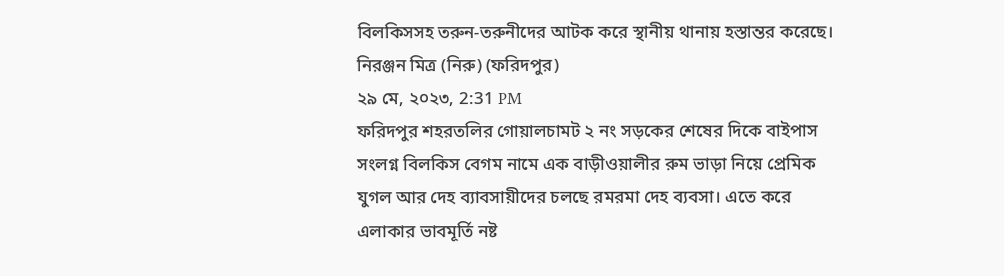বিলকিসসহ তরুন-তরুনীদের আটক করে স্থানীয় থানায় হস্তান্তর করেছে।
নিরঞ্জন মিত্র (নিরু) (ফরিদপুর)
২৯ মে, ২০২৩, 2:31 PM
ফরিদপুর শহরতলির গোয়ালচামট ২ নং সড়কের শেষের দিকে বাইপাস সংলগ্ন বিলকিস বেগম নামে এক বাড়ীওয়ালীর রুম ভাড়া নিয়ে প্রেমিক যুগল আর দেহ ব্যাবসায়ীদের চলছে রমরমা দেহ ব্যবসা। এতে করে এলাকার ভাবমূর্তি নষ্ট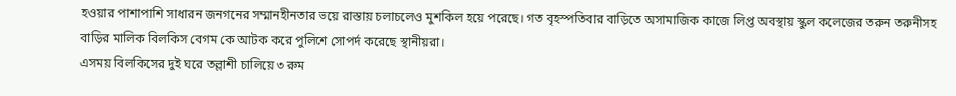হওয়ার পাশাপাশি সাধারন জনগনের সম্মানহীনতার ভয়ে রাস্তায় চলাচলেও মুশকিল হয়ে পরেছে। গত বৃহস্পতিবার বাড়িতে অসামাজিক কাজে লিপ্ত অবস্থায় স্কুল কলেজের তরুন তরুনীসহ বাড়ির মালিক বিলকিস বেগম কে আটক করে পুলিশে সোপর্দ করেছে স্থানীয়রা।
এসময় বিলকিসের দুই ঘরে তল্লাশী চালিয়ে ৩ রুম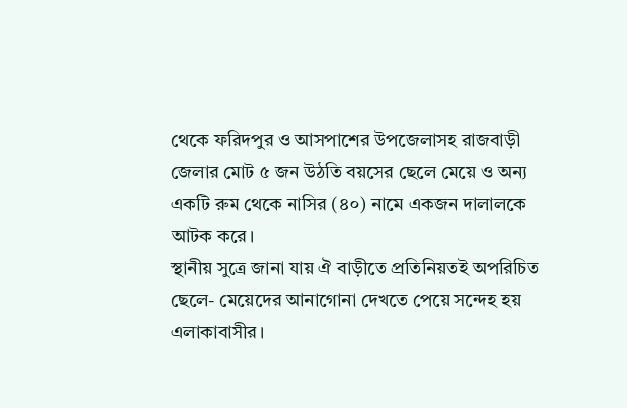থেকে ফরিদপুর ও আসপাশের উপজেলাসহ রাজবাড়ী জেলার মোট ৫ জন উঠতি বয়সের ছেলে মেয়ে ও অন্য একটি রুম থেকে নাসির (৪০) নামে একজন দালালকে আটক করে।
স্থানীয় সুত্রে জানা যায় ঐ বাড়ীতে প্রতিনিয়তই অপরিচিত ছেলে- মেয়েদের আনাগোনা দেখতে পেয়ে সন্দেহ হয় এলাকাবাসীর।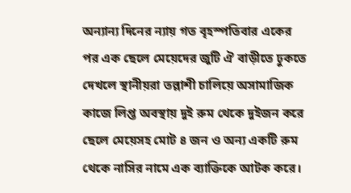অন্যান্য দিনের ন্যায় গত বৃহস্পতিবার একের পর এক ছেলে মেয়েদের জুটি ঐ বাড়ীতে ঢুকতে দেখলে স্থানীয়রা তল্লাশী চালিয়ে অসামাজিক কাজে লিপ্ত অবস্থায় দুই রুম থেকে দুইজন করে ছেলে মেয়েসহ মোট ৪ জন ও অন্য একটি রুম থেকে নাসির নামে এক ব্যাক্তিকে আটক করে।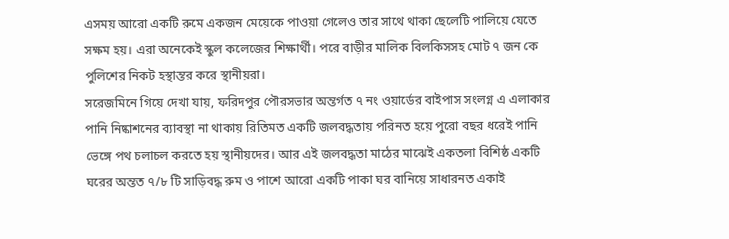এসময় আরো একটি রুমে একজন মেয়েকে পাওয়া গেলেও তার সাথে থাকা ছেলেটি পালিয়ে যেতে সক্ষম হয়। এরা অনেকেই স্কুল কলেজের শিক্ষার্থী। পরে বাড়ীর মালিক বিলকিসসহ মোট ৭ জন কে পুলিশের নিকট হস্থান্তর করে স্থানীয়রা।
সরেজমিনে গিয়ে দেখা যায়, ফরিদপুর পৌরসভার অন্তর্গত ৭ নং ওয়ার্ডের বাইপাস সংলগ্ন এ এলাকার পানি নিষ্কাশনের ব্যাবস্থা না থাকায় রিতিমত একটি জলবদ্ধতায় পরিনত হয়ে পুরো বছর ধরেই পানি ভেঙ্গে পথ চলাচল করতে হয় স্থানীয়দের। আর এই জলবদ্ধতা মাঠের মাঝেই একতলা বিশিষ্ঠ একটি ঘরের অন্তত ৭/৮ টি সাড়িবদ্ধ রুম ও পাশে আরো একটি পাকা ঘর বানিয়ে সাধারনত একাই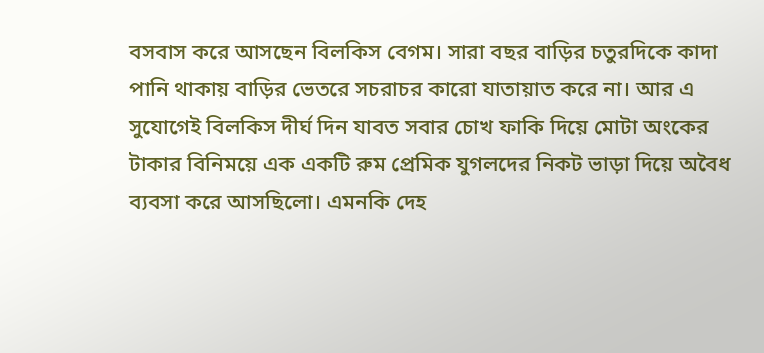বসবাস করে আসছেন বিলকিস বেগম। সারা বছর বাড়ির চতুরদিকে কাদা পানি থাকায় বাড়ির ভেতরে সচরাচর কারো যাতায়াত করে না। আর এ সুযোগেই বিলকিস দীর্ঘ দিন যাবত সবার চোখ ফাকি দিয়ে মোটা অংকের টাকার বিনিময়ে এক একটি রুম প্রেমিক যুগলদের নিকট ভাড়া দিয়ে অবৈধ ব্যবসা করে আসছিলো। এমনকি দেহ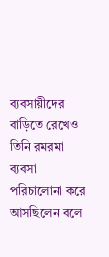ব্যবসায়ীদের বাড়িতে রেখেও তিনি রমরমা ব্যবসা পরিচালোনা করে আসছিলেন বলে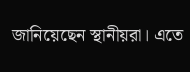জানিয়েছেন স্থানীয়রা। এতে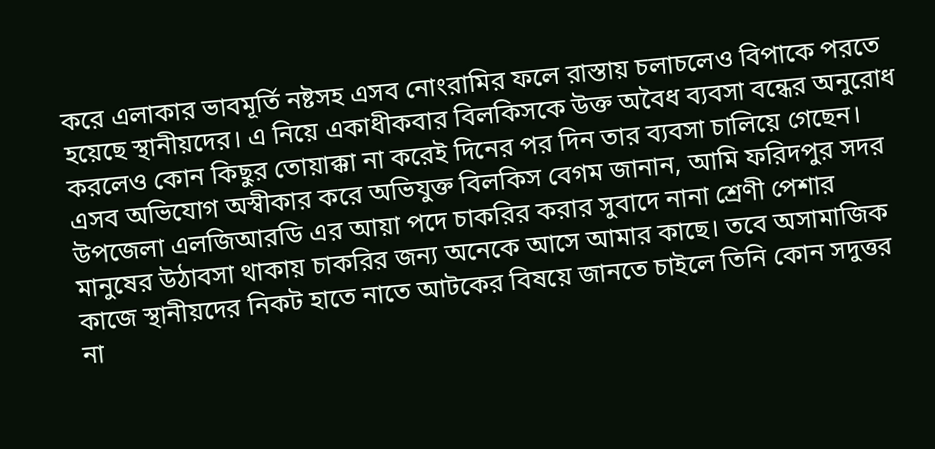করে এলাকার ভাবমূর্তি নষ্টসহ এসব নোংরামির ফলে রাস্তায় চলাচলেও বিপাকে পরতে হয়েছে স্থানীয়দের। এ নিয়ে একাধীকবার বিলকিসকে উক্ত অবৈধ ব্যবসা বন্ধের অনুরোধ করলেও কোন কিছুর তোয়াক্কা না করেই দিনের পর দিন তার ব্যবসা চালিয়ে গেছেন।
এসব অভিযোগ অস্বীকার করে অভিযুক্ত বিলকিস বেগম জানান, আমি ফরিদপুর সদর উপজেলা এলজিআরডি এর আয়া পদে চাকরির করার সুবাদে নানা শ্রেণী পেশার মানুষের উঠাবসা থাকায় চাকরির জন্য অনেকে আসে আমার কাছে। তবে অসামাজিক কাজে স্থানীয়দের নিকট হাতে নাতে আটকের বিষয়ে জানতে চাইলে তিনি কোন সদুত্তর না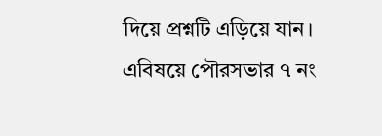দিয়ে প্রশ্নটি এড়িয়ে যান।
এবিষয়ে পৌরসভার ৭ নং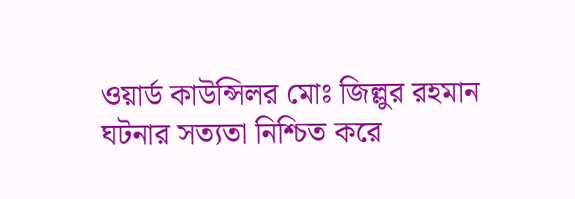ওয়ার্ড কাউন্সিলর মোঃ জিল্লুর রহমান ঘটনার সত্যতা নিশ্চিত করে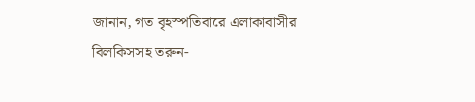জানান, গত বৃহস্পতিবারে এলাকাবাসীর বিলকিসসহ তরুন-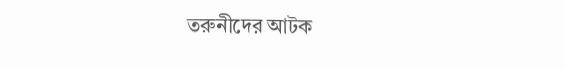তরুনীদের আটক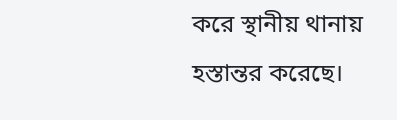করে স্থানীয় থানায় হস্তান্তর করেছে।